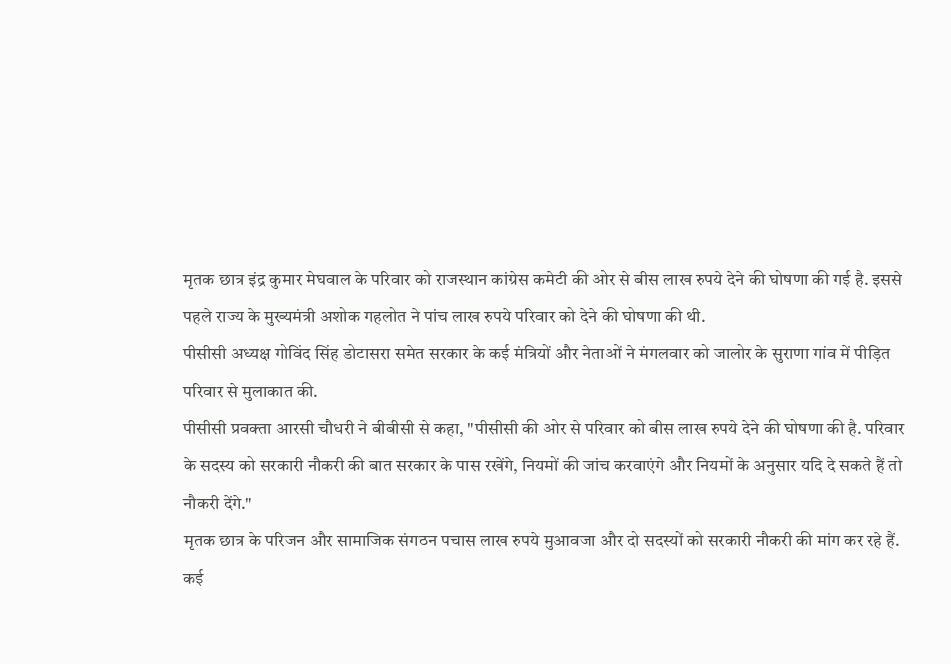मृतक छात्र इंद्र कुमार मेघवाल के परिवार को राजस्थान कांग्रेस कमेटी की ओर से बीस लाख रुपये देने की घोषणा की गई है. इससे पहले राज्य के मुख्यमंत्री अशोक गहलोत ने पांच लाख रुपये परिवार को देने की घोषणा की थी.
पीसीसी अध्यक्ष गोविंद सिंह डोटासरा समेत सरकार के कई मंत्रियों और नेताओं ने मंगलवार को जालोर के सुराणा गांव में पीड़ित परिवार से मुलाकात की.
पीसीसी प्रवक्ता आरसी चौधरी ने बीबीसी से कहा, "पीसीसी की ओर से परिवार को बीस लाख रुपये देने की घोषणा की है. परिवार के सदस्य को सरकारी नौकरी की बात सरकार के पास रखेंगे, नियमों की जांच करवाएंगे और नियमों के अनुसार यदि दे सकते हैं तो नौकरी देंगे."
मृतक छात्र के परिजन और सामाजिक संगठन पचास लाख रुपये मुआवजा और दो सदस्यों को सरकारी नौकरी की मांग कर रहे हैं.
कई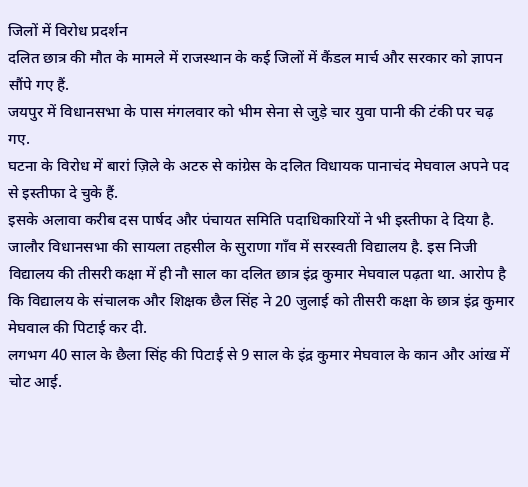जिलों में विरोध प्रदर्शन
दलित छात्र की मौत के मामले में राजस्थान के कई जिलों में कैंडल मार्च और सरकार को ज्ञापन सौंपे गए हैं.
जयपुर में विधानसभा के पास मंगलवार को भीम सेना से जुड़े चार युवा पानी की टंकी पर चढ़ गए.
घटना के विरोध में बारां ज़िले के अटरु से कांग्रेस के दलित विधायक पानाचंद मेघवाल अपने पद से इस्तीफा दे चुके हैं.
इसके अलावा करीब दस पार्षद और पंचायत समिति पदाधिकारियों ने भी इस्तीफा दे दिया है.
जालौर विधानसभा की सायला तहसील के सुराणा गाँव में सरस्वती विद्यालय है. इस निजी विद्यालय की तीसरी कक्षा में ही नौ साल का दलित छात्र इंद्र कुमार मेघवाल पढ़ता था. आरोप है कि विद्यालय के संचालक और शिक्षक छैल सिंह ने 20 जुलाई को तीसरी कक्षा के छात्र इंद्र कुमार मेघवाल की पिटाई कर दी.
लगभग 40 साल के छैला सिंह की पिटाई से 9 साल के इंद्र कुमार मेघवाल के कान और आंख में चोट आई.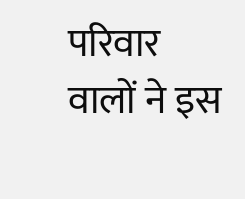परिवार वालों ने इस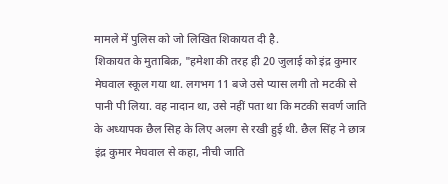मामले में पुलिस को जो लिखित शिकायत दी है.
शिकायत के मुताबिक़, "हमेशा की तरह ही 20 जुलाई को इंद्र कुमार मेघवाल स्कूल गया था. लगभग 11 बजे उसे प्यास लगी तो मटकी से पानी पी लिया. वह नादान था, उसे नहीं पता था कि मटकी सवर्ण जाति के अध्यापक छैल सिह के लिए अलग से रखी हुई थी. छैल सिंह ने छात्र इंद्र कुमार मेघवाल से कहा, नीची जाति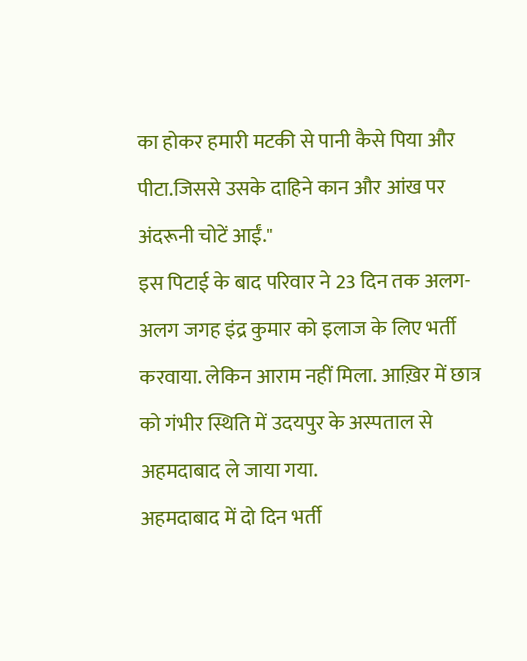का होकर हमारी मटकी से पानी कैसे पिया और पीटा.जिससे उसके दाहिने कान और आंख पर अंदरूनी चोटें आईं."
इस पिटाई के बाद परिवार ने 23 दिन तक अलग-अलग जगह इंद्र कुमार को इलाज के लिए भर्ती करवाया. लेकिन आराम नहीं मिला. आख़िर में छात्र को गंभीर स्थिति में उदयपुर के अस्पताल से अहमदाबाद ले जाया गया.
अहमदाबाद में दो दिन भर्ती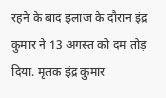रहने के बाद इलाज के दौरान इंद्र कुमार ने 13 अगस्त को दम तोड़ दिया. मृतक इंद्र कुमार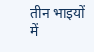तीन भाइयों में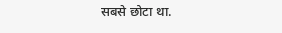सबसे छोटा था.